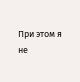При этом я не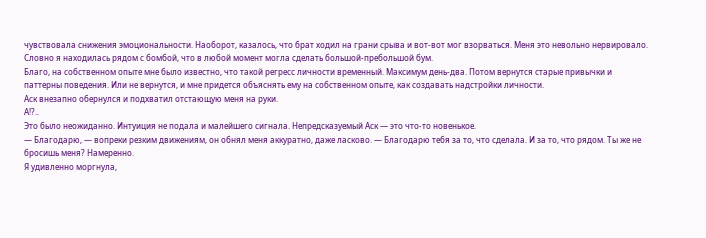чувствовала снижения эмоциональности. Наоборот, казалось, что брат ходил на грани срыва и вот-вот мог взорваться. Меня это невольно нервировало. Словно я находилась рядом с бомбой, что в любой момент могла сделать большой-пребольшой бум.
Благо, на собственном опыте мне было известно, что такой регресс личности временный. Максимум день-два. Потом вернутся старые привычки и паттерны поведения. Или не вернутся, и мне придется объяснять ему на собственном опыте, как создавать надстройки личности.
Аск внезапно обернулся и подхватил отстающую меня на руки.
А!?..
Это было неожиданно. Интуиция не подала и малейшего сигнала. Непредсказуемый Аск — это что-то новенькое.
— Благодарю, — вопреки резким движениям, он обнял меня аккуратно, даже ласково. — Благодарю тебя за то, что сделала. И за то, что рядом. Ты же не бросишь меня? Намеренно.
Я удивленно моргнула,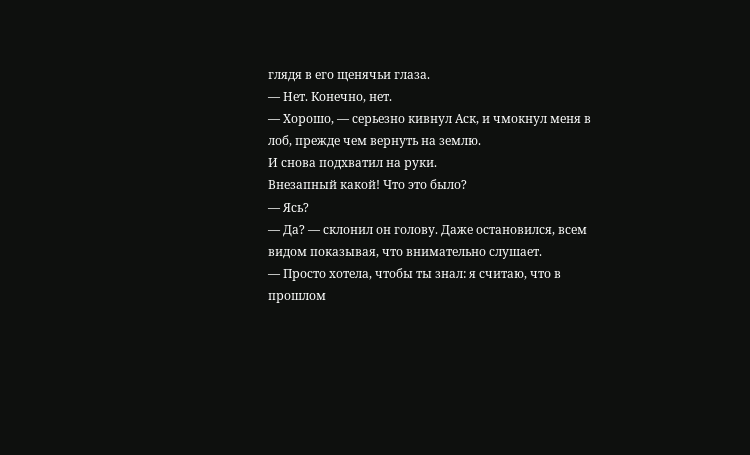глядя в его щенячьи глаза.
— Нет. Конечно, нет.
— Хорошо, — серьезно кивнул Аск, и чмокнул меня в лоб, прежде чем вернуть на землю.
И снова подхватил на руки.
Внезапный какой! Что это было?
— Ясь?
— Да? — склонил он голову. Даже остановился, всем видом показывая, что внимательно слушает.
— Просто хотела, чтобы ты знал: я считаю, что в прошлом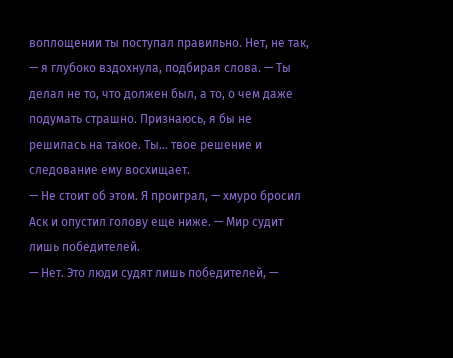воплощении ты поступал правильно. Нет, не так, — я глубоко вздохнула, подбирая слова. — Ты делал не то, что должен был, а то, о чем даже подумать страшно. Признаюсь, я бы не решилась на такое. Ты… твое решение и следование ему восхищает.
— Не стоит об этом. Я проиграл, — хмуро бросил Аск и опустил голову еще ниже. — Мир судит лишь победителей.
— Нет. Это люди судят лишь победителей, —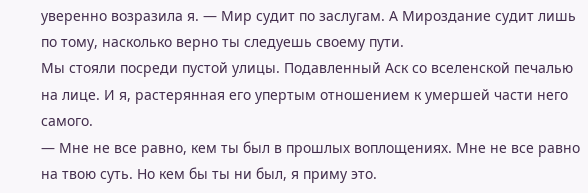уверенно возразила я. — Мир судит по заслугам. А Мироздание судит лишь по тому, насколько верно ты следуешь своему пути.
Мы стояли посреди пустой улицы. Подавленный Аск со вселенской печалью на лице. И я, растерянная его упертым отношением к умершей части него самого.
— Мне не все равно, кем ты был в прошлых воплощениях. Мне не все равно на твою суть. Но кем бы ты ни был, я приму это.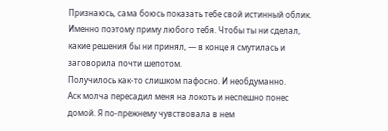Признаюсь, сама боюсь показать тебе свой истинный облик. Именно поэтому приму любого тебя. Чтобы ты ни сделал, какие решения бы ни принял, — в конце я смутилась и заговорила почти шепотом.
Получилось как-то слишком пафосно. И необдуманно.
Аск молча пересадил меня на локоть и неспешно понес домой. Я по-прежнему чувствовала в нем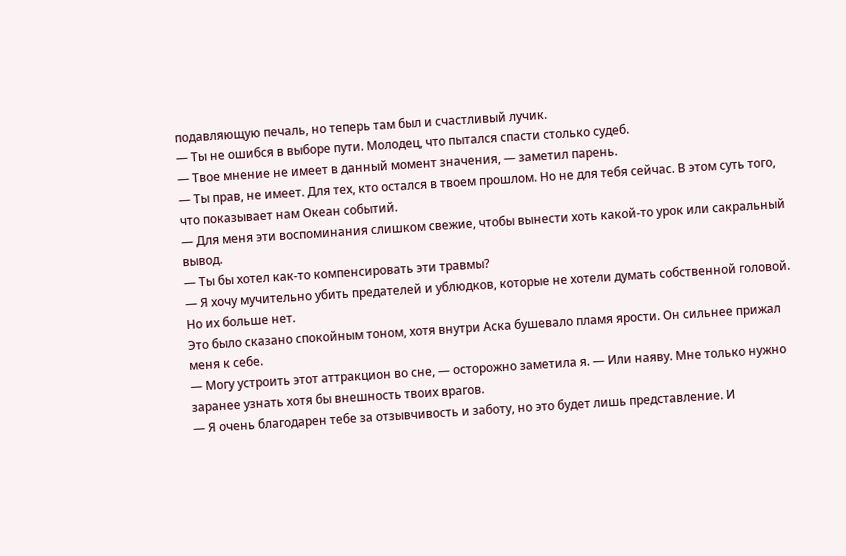подавляющую печаль, но теперь там был и счастливый лучик.
— Ты не ошибся в выборе пути. Молодец, что пытался спасти столько судеб.
— Твое мнение не имеет в данный момент значения, — заметил парень.
— Ты прав, не имеет. Для тех, кто остался в твоем прошлом. Но не для тебя сейчас. В этом суть того, что показывает нам Океан событий.
— Для меня эти воспоминания слишком свежие, чтобы вынести хоть какой-то урок или сакральный вывод.
— Ты бы хотел как-то компенсировать эти травмы?
— Я хочу мучительно убить предателей и ублюдков, которые не хотели думать собственной головой. Но их больше нет.
Это было сказано спокойным тоном, хотя внутри Аска бушевало пламя ярости. Он сильнее прижал меня к себе.
— Могу устроить этот аттракцион во сне, — осторожно заметила я. — Или наяву. Мне только нужно заранее узнать хотя бы внешность твоих врагов.
— Я очень благодарен тебе за отзывчивость и заботу, но это будет лишь представление. И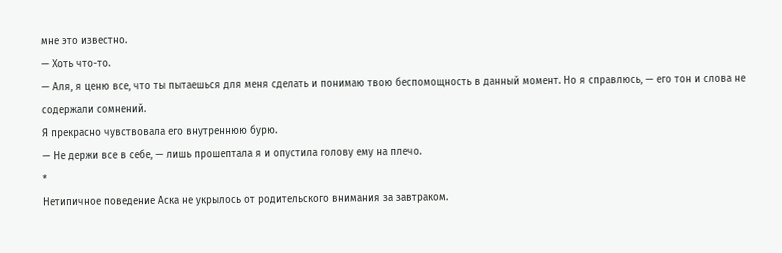мне это известно.
— Хоть что-то.
— Аля, я ценю все, что ты пытаешься для меня сделать и понимаю твою беспомощность в данный момент. Но я справлюсь, — его тон и слова не содержали сомнений.
Я прекрасно чувствовала его внутреннюю бурю.
— Не держи все в себе, — лишь прошептала я и опустила голову ему на плечо.
*
Нетипичное поведение Аска не укрылось от родительского внимания за завтраком.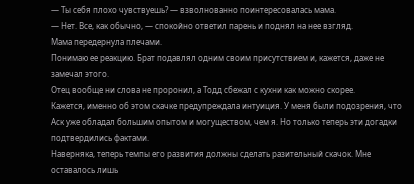— Ты себя плохо чувствуешь? — взволнованно поинтересовалась мама.
— Нет. Все, как обычно, — спокойно ответил парень и поднял на нее взгляд.
Мама передернула плечами.
Понимаю ее реакцию. Брат подавлял одним своим присутствием и, кажется, даже не замечал этого.
Отец вообще ни слова не проронил, а Тодд сбежал с кухни как можно скорее.
Кажется, именно об этом скачке предупреждала интуиция. У меня были подозрения, что Аск уже обладал большим опытом и могуществом, чем я. Но только теперь эти догадки подтвердились фактами.
Наверняка, теперь темпы его развития должны сделать разительный скачок. Мне оставалось лишь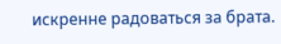искренне радоваться за брата.